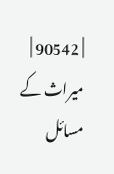| 90542 | میراث کے مسائل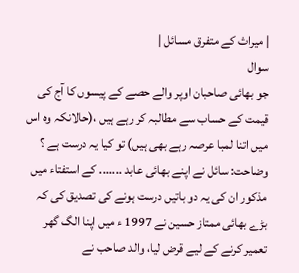| میراث کے متفرق مسائل |
سوال
جو بھائی صاحبان اوپر والے حصے کے پیسوں کا آج کی قیمت کے حساب سے مطالبہ کر رہے ہیں ،(حالانکہ وہ اس میں اتنا لمبا عرصہ رہے بھی ہیں) تو کیا یہ درست ہے ؟
وضاحت: سائل نے اپنے بھائی عابد ....... کے استفتاء میں مذکور ان کی یہ دو باتیں درست ہونے کی تصدیق کی کہ بڑے بھائی ممتاز حسین نے 1997 ء میں اپنا الگ گھر تعمیر کرنے کے لیے قرض لیا، والد صاحب نے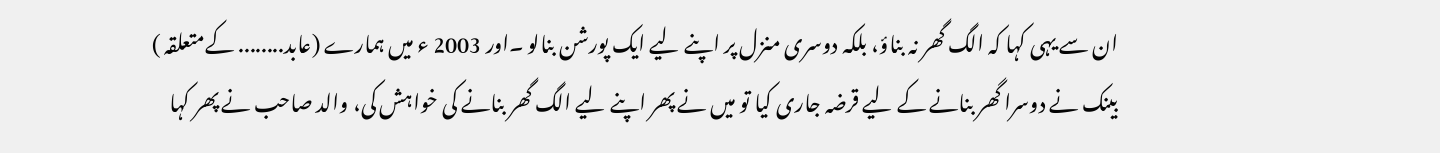ان سے یہی کہا کہ الگ گھر نہ بناؤ، بلکہ دوسری منزل پر اپنے لیے ایک پورشن بنالو ۔اور 2003 ء میں ہمارے (عابد........ کےمتعلقہ ) بینک نے دوسرا گھر بنانے کے لیے قرضہ جاری کیا تو میں نے پھر اپنے لیے الگ گھر بنانے کی خواہش کی، والد صاحب نے پھر کہا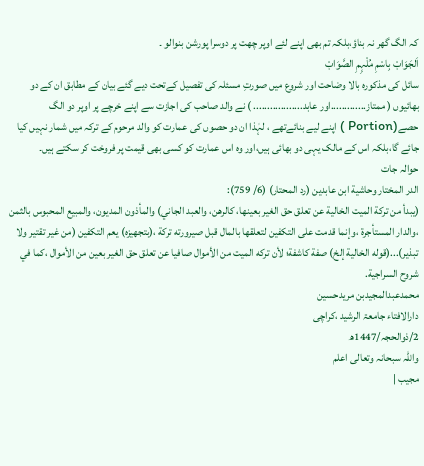کہ الگ گھر نہ بناؤ،بلکہ تم بھی اپنے لئے اوپر چھت پر دوسرا پورشن بنوالو ۔
اَلجَوَابْ بِاسْمِ مُلْہِمِ الصَّوَابْ
سائل کی مذکورہ بالا وضاحت اور شروع میں صورتِ مسئلہ کی تفصیل کےتحت دیے گئے بیان کے مطابق ان کے دو بھائیوں ( ممتاز.............اور عابد.................. ) نے والد صاحب کی اجازت سے اپنے خرچے پر اوپر دو الگ حصے(Portion ) اپنے لیے بنائےتھے ، لہٰذا ان دو حصوں کی عمارت کو والد مرحوم کے ترکہ میں شمار نہیں کیا جائے گا،بلکہ اس کے مالک یہی دو بھائی ہیں،اور وہ اس عمارت کو کسی بھی قیمت پر فروخت کر سکتے ہیں۔
حوالہ جات
الدر المختار وحاشية ابن عابدين (رد المحتار) (6/ 759):
(يبدأ من تركة الميت الخالية عن تعلق حق الغير بعينها، كالرهن، والعبد الجاني) والمأذون المديون، والمبيع المحبوس بالثمن ،والدار المستأجرة ،وإنما قدمت على التكفين لتعلقها بالمال قبل صيرورته تركة ،(بتجهيزه) يعم التكفين (من غير تقتير ولا تبذير)...(قوله الخالية إلخ) صفة كاشفة؛ لأن تركه الميت من الأموال صافيا عن تعلق حق الغير بعين من الأموال ،كما في شروح السراجية.
محمدعبدالمجیدبن مریدحسین
دارالافتاء جامعۃ الرشید ،کراچی
2/ذوالحجہ/1447ھ
واللہ سبحانہ وتعالی اعلم
مجیب |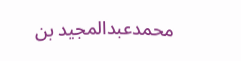محمدعبدالمجید بن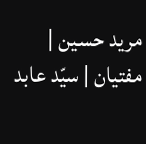مرید حسین | مفتیان | سیّد عابد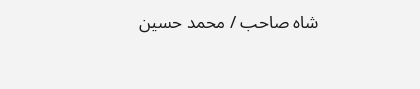شاہ صاحب / محمد حسین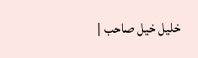خلیل خیل صاحب |